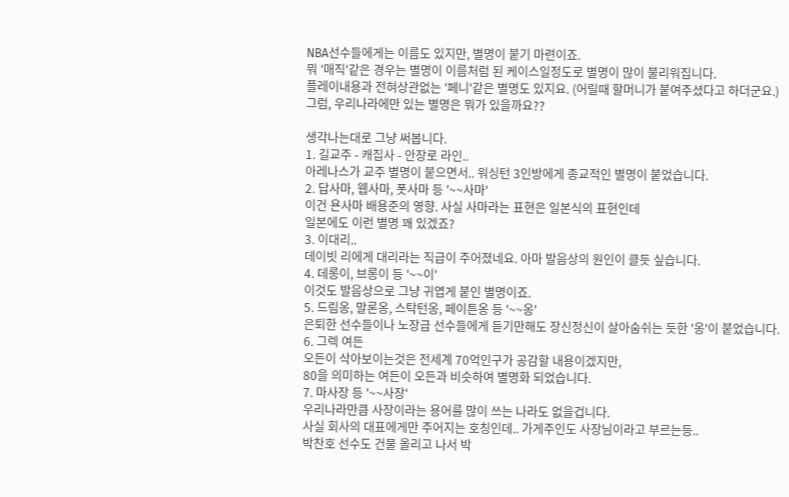NBA선수들에게는 이름도 있지만, 별명이 붙기 마련이죠.
뭐 '매직'같은 경우는 별명이 이름처럼 된 케이스일정도로 별명이 많이 불리워집니다.
플레이내용과 전혀상관없는 '페니'같은 별명도 있지요. (어릴때 할머니가 붙여주셨다고 하더군요.)
그럼, 우리나라에만 있는 별명은 뭐가 있을까요??

생각나는대로 그냥 써봅니다.
1. 길교주 - 캐집사 - 안장로 라인..
아레나스가 교주 별명이 붙으면서.. 워싱턴 3인방에게 종교적인 별명이 붙었습니다.
2. 답사마, 웹사마, 폿사마 등 '~~사마'
이건 욘사마 배용준의 영향. 사실 사마라는 표현은 일본식의 표현인데
일본에도 이런 별명 꽤 있겠죠?
3. 이대리..
데이빗 리에게 대리라는 직급이 주어졌네요. 아마 발음상의 원인이 클듯 싶습니다.
4. 데롱이, 브롱이 등 '~~이'
이것도 발음상으로 그냥 귀엽게 붙인 별명이죠.
5. 드림옹, 말론옹, 스탁턴옹, 페이튼옹 등 '~~옹'
은퇴한 선수들이나 노장급 선수들에게 듣기만해도 장신정신이 살아숨쉬는 듯한 '옹'이 붙었습니다.
6. 그렉 여든
오든이 삭아보이는것은 전세계 70억인구가 공감할 내용이겠지만,
80을 의미하는 여든이 오든과 비슷하여 별명화 되었습니다.
7. 마사장 등 '~~사장'
우리나라만큼 사장이라는 용어를 많이 쓰는 나라도 없을겁니다.
사실 회사의 대표에게만 주어지는 호칭인데.. 가게주인도 사장님이라고 부르는등..
박찬호 선수도 건물 올리고 나서 박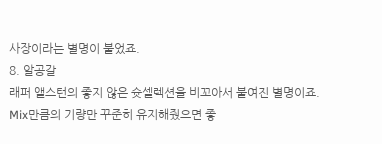사장이라는 별명이 붙었죠.
8. 알공갈
래퍼 앨스턴의 좋지 않은 슛셀렉션을 비꼬아서 붙여진 별명이죠.
Mix만큼의 기량만 꾸준히 유지해줬으면 좋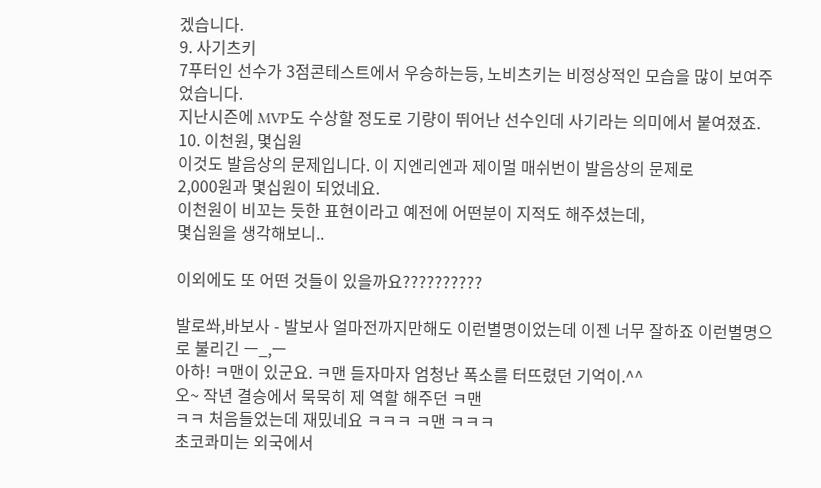겠습니다.
9. 사기츠키
7푸터인 선수가 3점콘테스트에서 우승하는등, 노비츠키는 비정상적인 모습을 많이 보여주었습니다.
지난시즌에 MVP도 수상할 정도로 기량이 뛰어난 선수인데 사기라는 의미에서 붙여졌죠.
10. 이천원, 몇십원
이것도 발음상의 문제입니다. 이 지엔리엔과 제이멀 매쉬번이 발음상의 문제로
2,000원과 몇십원이 되었네요.
이천원이 비꼬는 듯한 표현이라고 예전에 어떤분이 지적도 해주셨는데,
몇십원을 생각해보니..

이외에도 또 어떤 것들이 있을까요??????????

발로쏴,바보사 - 발보사 얼마전까지만해도 이런별명이었는데 이젠 너무 잘하죠 이런별명으로 불리긴 ㅡ_,ㅡ
아하! ㅋ맨이 있군요. ㅋ맨 듣자마자 엄청난 폭소를 터뜨렸던 기억이.^^
오~ 작년 결승에서 묵묵히 제 역할 해주던 ㅋ맨
ㅋㅋ 처음들었는데 재밌네요 ㅋㅋㅋ ㅋ맨 ㅋㅋㅋ
초코콰미는 외국에서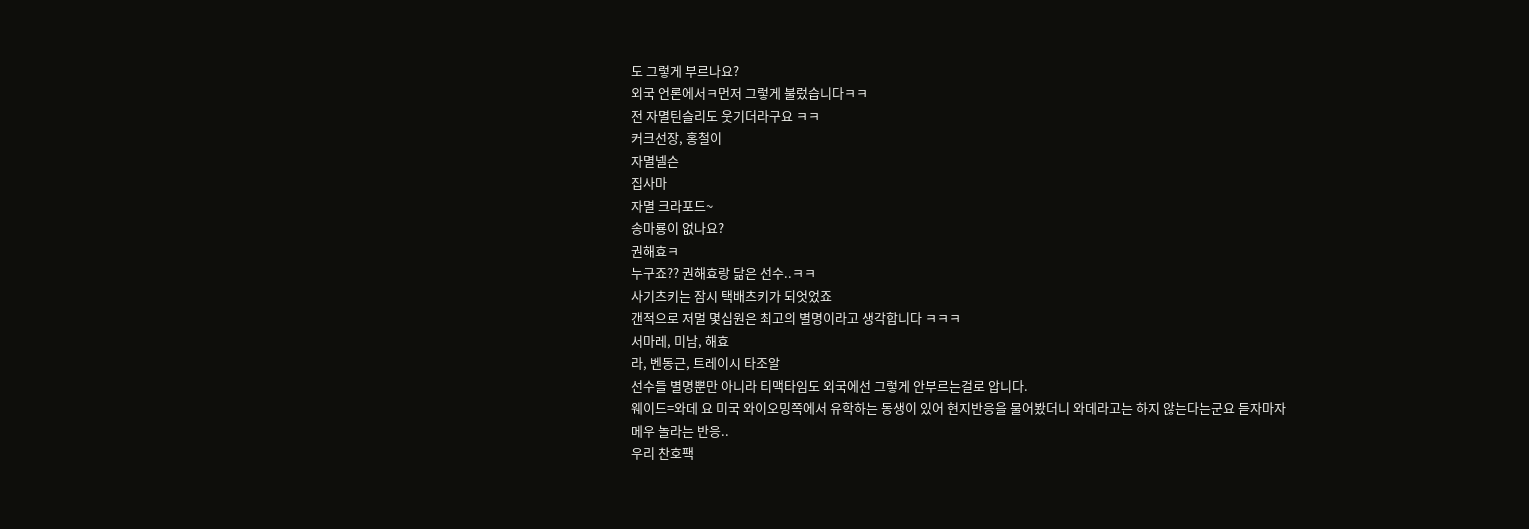도 그렇게 부르나요?
외국 언론에서ㅋ먼저 그렇게 불렀습니다ㅋㅋ
전 자멸틴슬리도 웃기더라구요 ㅋㅋ
커크선장, 홍철이
자멸넬슨
집사마
자멸 크라포드~
송마룡이 없나요?
권해효ㅋ
누구죠?? 권해효랑 닮은 선수..ㅋㅋ
사기츠키는 잠시 택배츠키가 되엇었죠
갠적으로 저멀 몇십원은 최고의 별명이라고 생각합니다 ㅋㅋㅋ
서마레, 미남, 해효
라, 벤동근, 트레이시 타조알
선수들 별명뿐만 아니라 티맥타임도 외국에선 그렇게 안부르는걸로 압니다.
웨이드=와데 요 미국 와이오밍쪽에서 유학하는 동생이 있어 현지반응을 물어봤더니 와데라고는 하지 않는다는군요 듣자마자 메우 놀라는 반응..
우리 찬호팩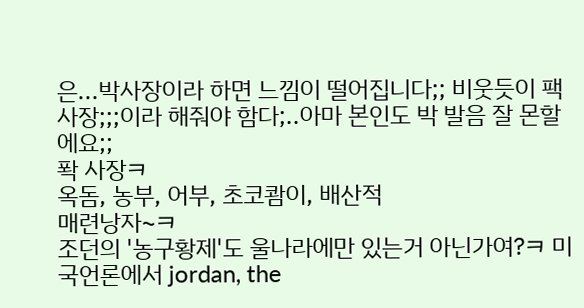은...박사장이라 하면 느낌이 떨어집니다;; 비웃듯이 팩사장;;;이라 해줘야 함다;..아마 본인도 박 발음 잘 몬할에요;;
퐉 사장ㅋ
옥돔, 농부, 어부, 초코쾀이, 배산적
매련낭자~ㅋ
조던의 '농구황제'도 울나라에만 있는거 아닌가여?ㅋ 미국언론에서 jordan, the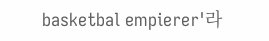basketbal empierer'라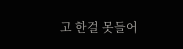고 한걸 못들어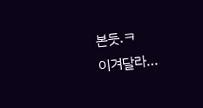본듯.ㅋ
이겨달라...